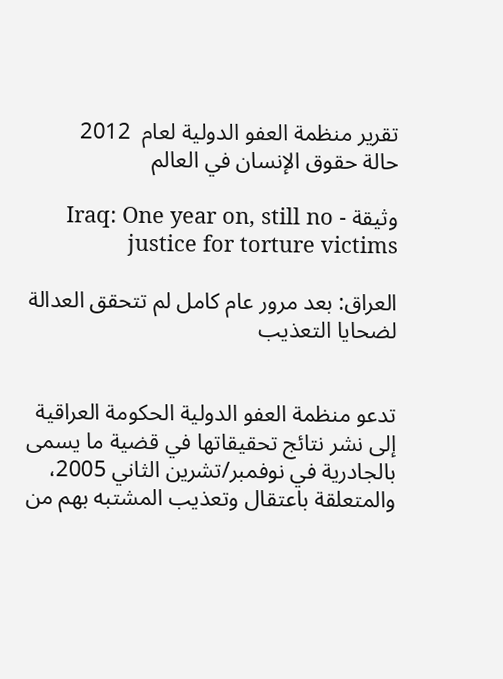تقرير منظمة العفو الدولية لعام  2012
حالة حقوق الإنسان في العالم

وثيقة - Iraq: One year on, still no justice for torture victims

العراق: بعد مرور عام كامل لم تتحقق العدالة لضحايا التعذيب


تدعو منظمة العفو الدولية الحكومة العراقية إلى نشر نتائج تحقيقاتها في قضية ما يسمى بالجادرية في نوفمبر/تشرين الثاني 2005، والمتعلقة باعتقال وتعذيب المشتبه بهم من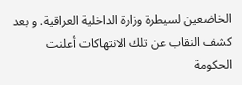الخاضعين لسيطرة وزارة الداخلية العراقية. و بعد كشف النقاب عن تلك الانتهاكات أعلنت الحكومة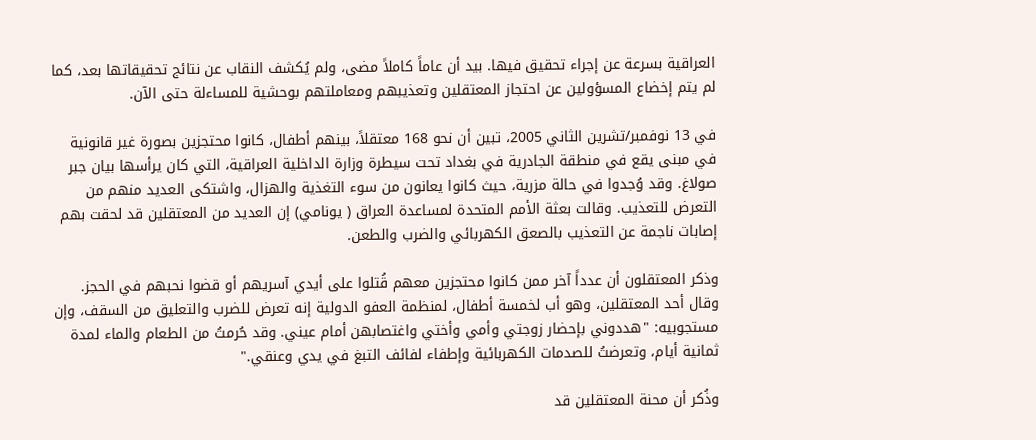العراقية بسرعة عن إجراء تحقيق فيها. بيد أن عاماً كاملاً مضى، ولم يُكشف النقاب عن نتائج تحقيقاتها بعد، كما لم يتم إخضاع المسؤولين عن احتجاز المعتقلين وتعذيبهم ومعاملتهم بوحشية للمساءلة حتى الآن.

في 13 نوفمبر/تشرين الثاني 2005، تبين أن نحو 168 معتقلاً، بينهم أطفال، كانوا محتجزين بصورة غير قانونية في مبنى يقع في منطقة الجادرية في بغداد تحت سيطرة وزارة الداخلية العراقية، التي كان يرأسها بيان جبر صولاغ. وقد وُجدوا في حالة مزرية، حيث كانوا يعانون من سوء التغذية والهزال، واشتكى العديد منهم من التعرض للتعذيب. وقالت بعثة الأمم المتحدة لمساعدة العراق ( يونامي) إن العديد من المعتقلين قد لحقت بهم إصابات ناجمة عن التعذيب بالصعق الكهربائي والضرب والطعن.

وذكر المعتقلون أن عدداً آخر ممن كانوا محتجزين معهم قُتلوا على أيدي آسريهم أو قضوا نحبهم في الحجز. وقال أحد المعتقلين، وهو أب لخمسة أطفال، لمنظمة العفو الدولية إنه تعرض للضرب والتعليق من السقف، وإن مستجوبيه: "هددوني بإحضار زوجتي وأمي وأختي واغتصابهن أمام عيني. وقد حُرمتُ من الطعام والماء لمدة ثمانية أيام، وتعرضتُ للصدمات الكهربائية وإطفاء لفائف التبغ في يدي وعنقي."

وذُكر أن محنة المعتقلين قد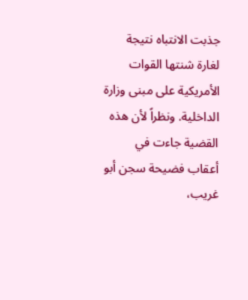جذبت الانتباه نتيجة لغارة شنتها القوات الأمريكية على مبنى وزارة الداخلية. ونظراً لأن هذه القضية جاءت في أعقاب فضيحة سجن أبو غريب،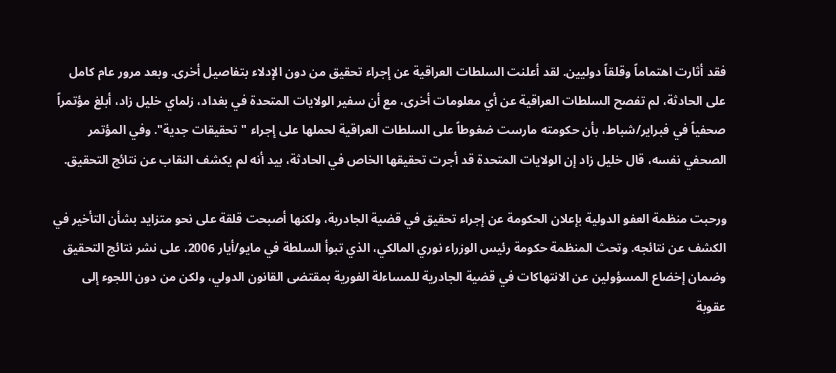فقد أثارت اهتماماً وقلقاً دوليين. لقد أعلنت السلطات العراقية عن إجراء تحقيق من دون الإدلاء بتفاصيل أخرى. وبعد مرور عام كامل على الحادثة، لم تفصح السلطات العراقية عن أي معلومات أخرى، مع أن سفير الولايات المتحدة في بغداد، زلماي خليل زاد، أبلغ مؤتمراً صحفياً في فبراير/شباط، بأن حكومته مارست ضغوطاً على السلطات العراقية لحملها على إجراء "تحقيقات جدية". وفي المؤتمر الصحفي نفسه، قال خليل زاد إن الولايات المتحدة قد أجرت تحقيقها الخاص في الحادثة، بيد أنه لم يكشف النقاب عن نتائج التحقيق.

ورحبت منظمة العفو الدولية بإعلان الحكومة عن إجراء تحقيق في قضية الجادرية، ولكنها أصبحت قلقة على نحو متزايد بشأن التأخير في الكشف عن نتائجه. وتحث المنظمة حكومة رئيس الوزراء نوري المالكي، الذي تبوأ السلطة في مايو/أيار 2006، على نشر نتائج التحقيق وضمان إخضاع المسؤولين عن الانتهاكات في قضية الجادرية للمساءلة الفورية بمقتضى القانون الدولي، ولكن من دون اللجوء إلى عقوبة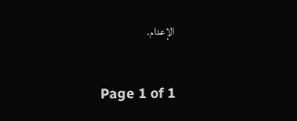الإعدام.

Page 1 of 1